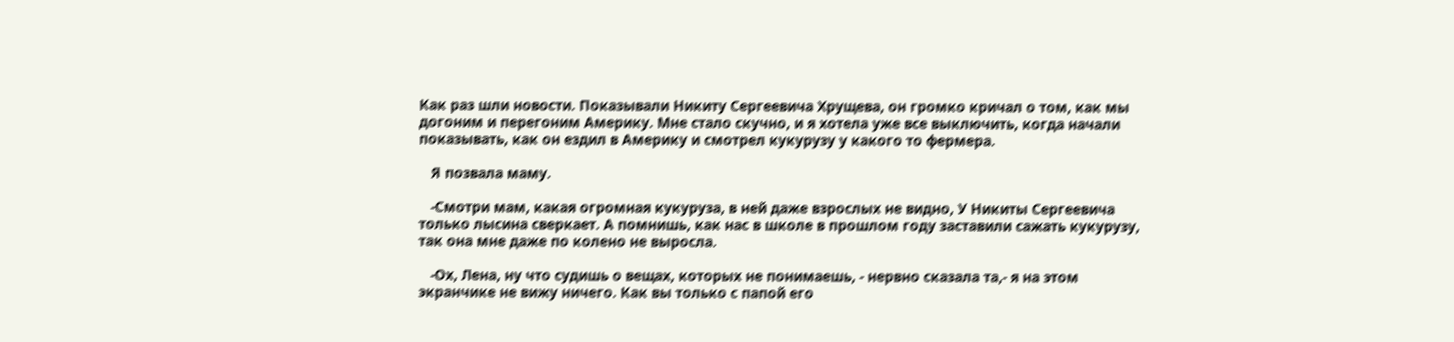Как раз шли новости. Показывали Никиту Сергеевича Хрущева, он громко кричал о том, как мы догоним и перегоним Америку. Мне стало скучно, и я хотела уже все выключить, когда начали показывать, как он ездил в Америку и смотрел кукурузу у какого то фермера.

   Я позвала маму.

   -Смотри мам, какая огромная кукуруза, в ней даже взрослых не видно, У Никиты Сергеевича только лысина сверкает. А помнишь, как нас в школе в прошлом году заставили сажать кукурузу, так она мне даже по колено не выросла.

   -Ох, Лена, ну что судишь о вещах, которых не понимаешь, - нервно сказала та,- я на этом экранчике не вижу ничего. Как вы только с папой его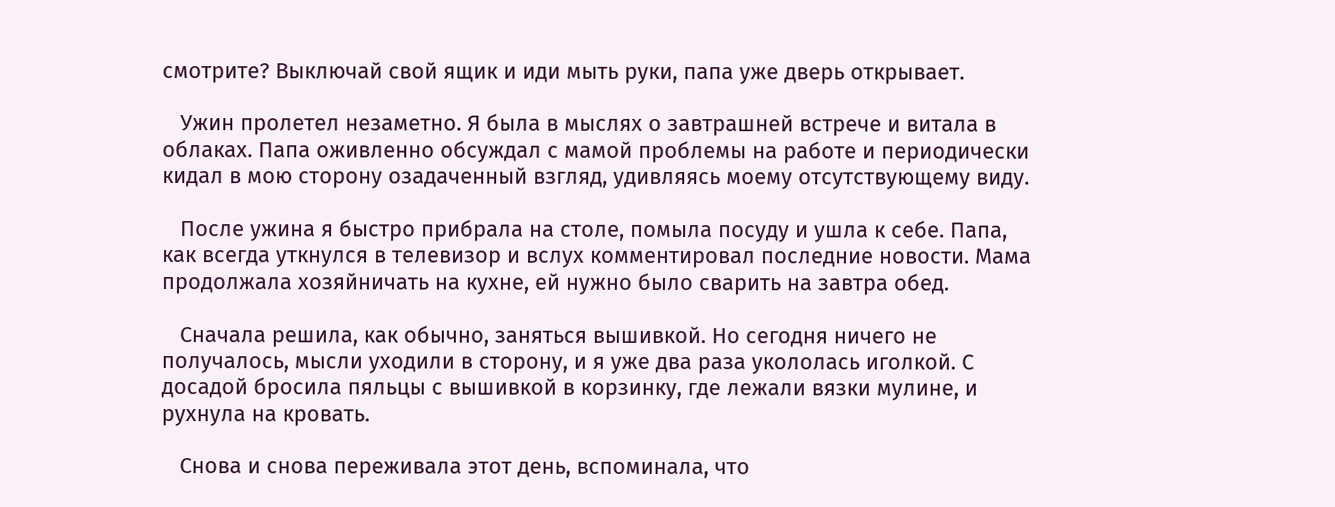смотрите? Выключай свой ящик и иди мыть руки, папа уже дверь открывает.

   Ужин пролетел незаметно. Я была в мыслях о завтрашней встрече и витала в облаках. Папа оживленно обсуждал с мамой проблемы на работе и периодически кидал в мою сторону озадаченный взгляд, удивляясь моему отсутствующему виду.

   После ужина я быстро прибрала на столе, помыла посуду и ушла к себе. Папа, как всегда уткнулся в телевизор и вслух комментировал последние новости. Мама продолжала хозяйничать на кухне, ей нужно было сварить на завтра обед.

   Сначала решила, как обычно, заняться вышивкой. Но сегодня ничего не получалось, мысли уходили в сторону, и я уже два раза укололась иголкой. С досадой бросила пяльцы с вышивкой в корзинку, где лежали вязки мулине, и рухнула на кровать.

   Снова и снова переживала этот день, вспоминала, что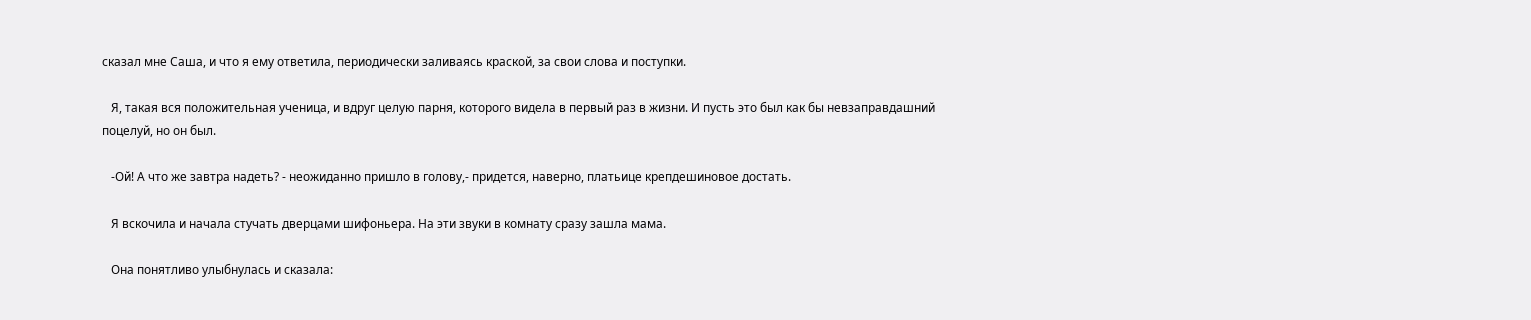сказал мне Саша, и что я ему ответила, периодически заливаясь краской, за свои слова и поступки.

   Я, такая вся положительная ученица, и вдруг целую парня, которого видела в первый раз в жизни. И пусть это был как бы невзаправдашний поцелуй, но он был.

   -Ой! А что же завтра надеть? - неожиданно пришло в голову,- придется, наверно, платьице крепдешиновое достать.

   Я вскочила и начала стучать дверцами шифоньера. На эти звуки в комнату сразу зашла мама.

   Она понятливо улыбнулась и сказала: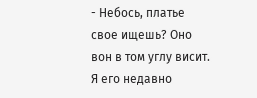- Небось, платье свое ищешь? Оно вон в том углу висит. Я его недавно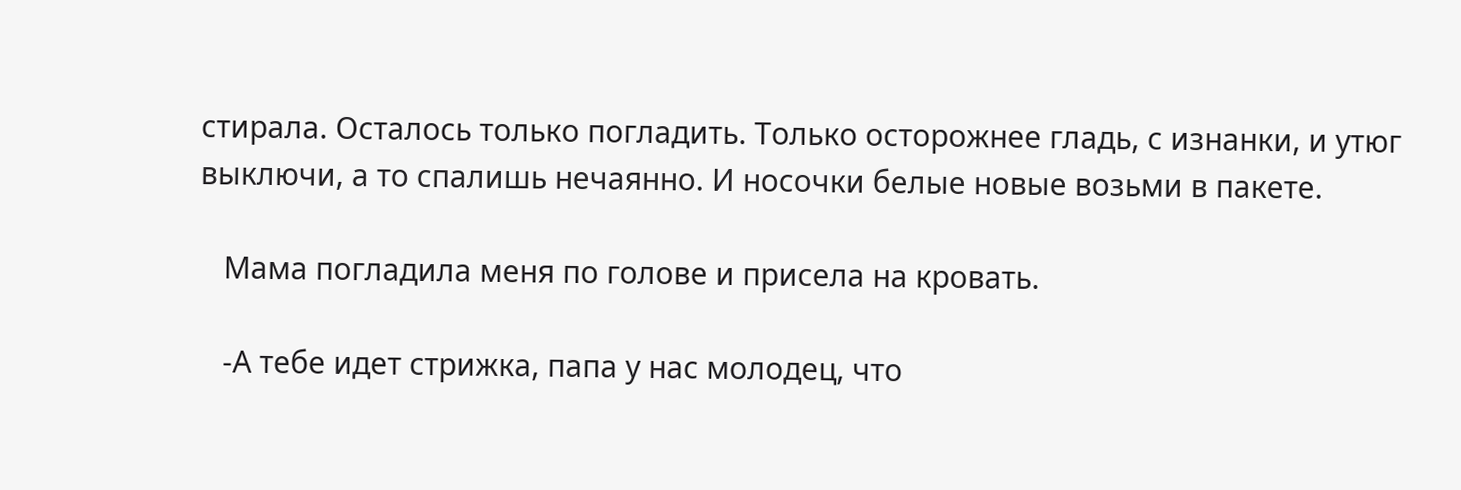стирала. Осталось только погладить. Только осторожнее гладь, с изнанки, и утюг выключи, а то спалишь нечаянно. И носочки белые новые возьми в пакете.

   Мама погладила меня по голове и присела на кровать.

   -А тебе идет стрижка, папа у нас молодец, что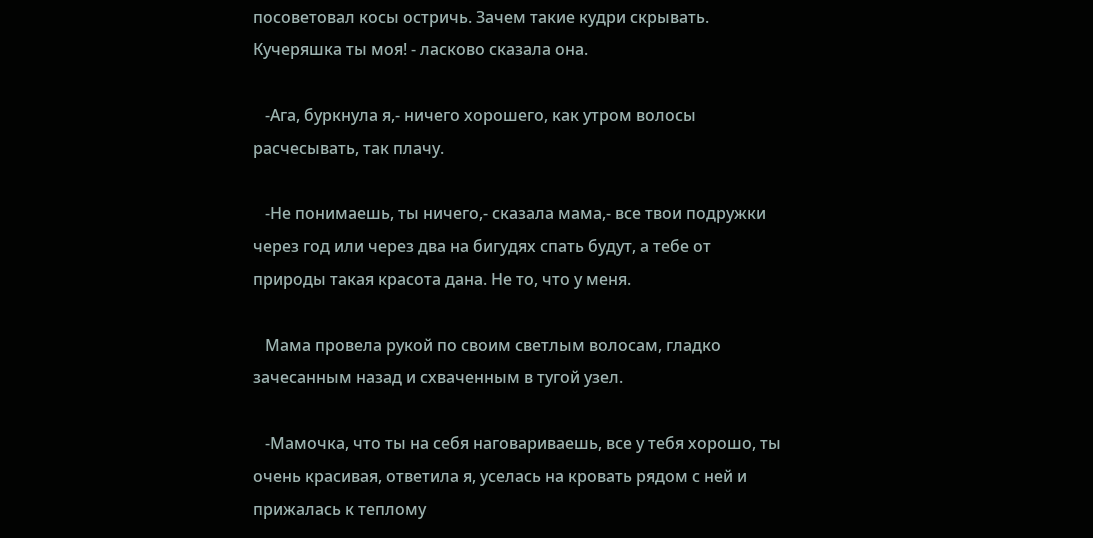посоветовал косы остричь. Зачем такие кудри скрывать. Кучеряшка ты моя! - ласково сказала она.

   -Ага, буркнула я,- ничего хорошего, как утром волосы расчесывать, так плачу.

   -Не понимаешь, ты ничего,- сказала мама,- все твои подружки через год или через два на бигудях спать будут, а тебе от природы такая красота дана. Не то, что у меня.

   Мама провела рукой по своим светлым волосам, гладко зачесанным назад и схваченным в тугой узел.

   -Мамочка, что ты на себя наговариваешь, все у тебя хорошо, ты очень красивая, ответила я, уселась на кровать рядом с ней и прижалась к теплому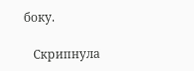боку.

   Скрипнула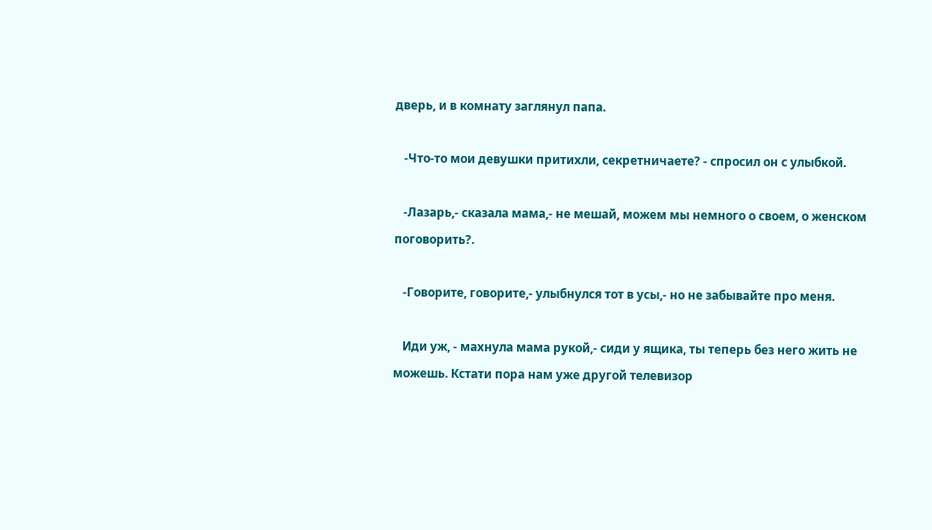дверь, и в комнату заглянул папа.

   -Что-то мои девушки притихли, секретничаете? - спросил он с улыбкой.

   -Лазарь,- сказала мама,- не мешай, можем мы немного о своем, о женском поговорить?.

   -Говорите, говорите,- улыбнулся тот в усы,- но не забывайте про меня.

   Иди уж, - махнула мама рукой,- сиди у ящика, ты теперь без него жить не можешь. Кстати пора нам уже другой телевизор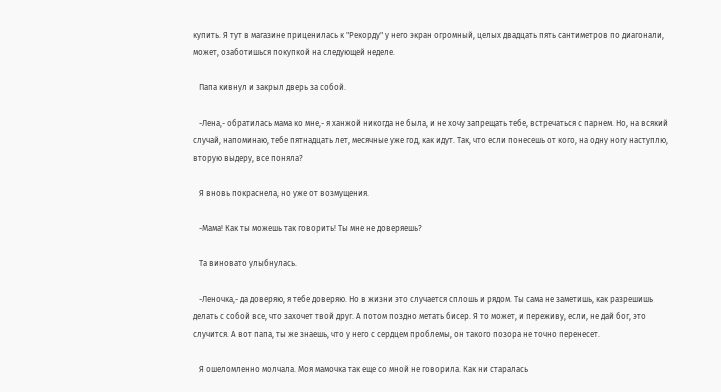купить. Я тут в магазине приценилась к "Рекорду" у него экран огромный, целых двадцать пять сантиметров по диагонали, может, озаботишься покупкой на следующей неделе.

   Папа кивнул и закрыл дверь за собой.

   -Лена,- обратилась мама ко мне,- я ханжой никогда не была, и не хочу запрещать тебе, встречаться с парнем. Но, на всякий случай, напоминаю, тебе пятнадцать лет, месячные уже год, как идут. Так, что если понесешь от кого, на одну ногу наступлю, вторую выдеру, все поняла?

   Я вновь покраснела, но уже от возмущения.

   -Мама! Как ты можешь так говорить! Ты мне не доверяешь?

   Та виновато улыбнулась.

   -Леночка,- да доверяю, я тебе доверяю. Но в жизни это случается сплошь и рядом. Ты сама не заметишь, как разрешишь делать с собой все, что захочет твой друг. А потом поздно метать бисер. Я то может, и переживу, если, не дай бог, это случится. А вот папа, ты же знаешь, что у него с сердцем проблемы, он такого позора не точно перенесет.

   Я ошеломленно молчала. Моя мамочка так еще со мной не говорила. Как ни старалась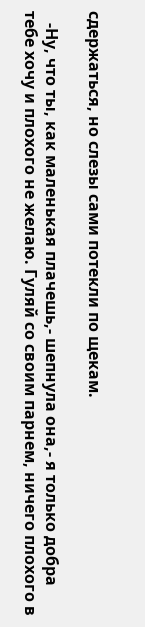сдержаться, но слезы сами потекли по щекам.

   -Ну, что ты, как маленькая плачешь,- шепнула она,- я только добра тебе хочу и плохого не желаю. Гуляй со своим парнем, ничего плохого в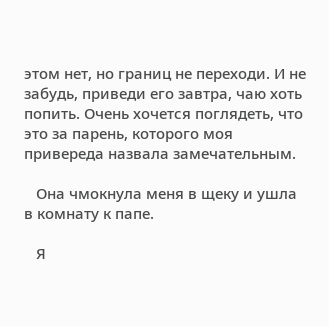этом нет, но границ не переходи. И не забудь, приведи его завтра, чаю хоть попить. Очень хочется поглядеть, что это за парень, которого моя привереда назвала замечательным.

   Она чмокнула меня в щеку и ушла в комнату к папе.

   Я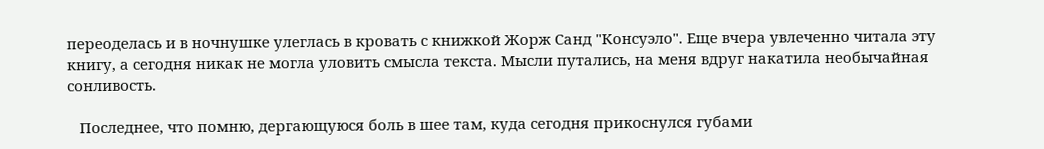переоделась и в ночнушке улеглась в кровать с книжкой Жорж Санд "Консуэло". Еще вчера увлеченно читала эту книгу, а сегодня никак не могла уловить смысла текста. Мысли путались, на меня вдруг накатила необычайная сонливость.

   Последнее, что помню, дергающуюся боль в шее там, куда сегодня прикоснулся губами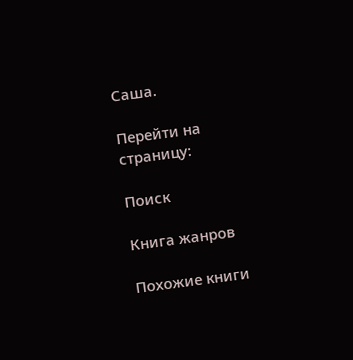Саша.

Перейти на страницу:

Поиск

Книга жанров

Похожие книги